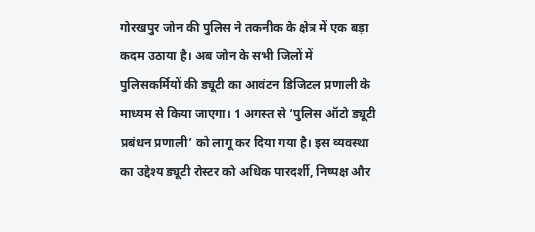गोरखपुर जोन की पुलिस ने तकनीक के क्षेत्र में एक बड़ा कदम उठाया है। अब जोन के सभी जिलों में पुलिसकर्मियों की ड्यूटी का आवंटन डिजिटल प्रणाली के माध्यम से किया जाएगा। 1 अगस्त से ‘पुलिस ऑटो ड्यूटी प्रबंधन प्रणाली’ को लागू कर दिया गया है। इस व्यवस्था का उद्देश्य ड्यूटी रोस्टर को अधिक पारदर्शी, निष्पक्ष और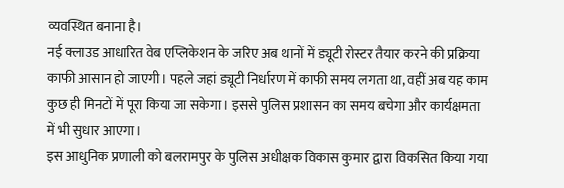व्यवस्थित बनाना है।
नई क्लाउड आधारित वेब एप्लिकेशन के जरिए अब थानों में ड्यूटी रोस्टर तैयार करने की प्रक्रिया काफी आसान हो जाएगी। पहले जहां ड्यूटी निर्धारण में काफी समय लगता था, वहीं अब यह काम कुछ ही मिनटों में पूरा किया जा सकेगा। इससे पुलिस प्रशासन का समय बचेगा और कार्यक्षमता में भी सुधार आएगा।
इस आधुनिक प्रणाली को बलरामपुर के पुलिस अधीक्षक विकास कुमार द्वारा विकसित किया गया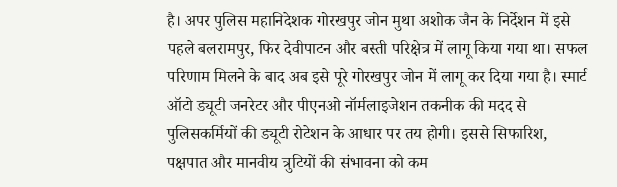है। अपर पुलिस महानिदेशक गोरखपुर जोन मुथा अशोक जैन के निर्देशन में इसे पहले बलरामपुर, फिर देवीपाटन और बस्ती परिक्षेत्र में लागू किया गया था। सफल परिणाम मिलने के बाद अब इसे पूरे गोरखपुर जोन में लागू कर दिया गया है। स्मार्ट ऑटो ड्यूटी जनरेटर और पीएनओ नॉर्मलाइजेशन तकनीक की मदद से पुलिसकर्मियों की ड्यूटी रोटेशन के आधार पर तय होगी। इससे सिफारिश, पक्षपात और मानवीय त्रुटियों की संभावना को कम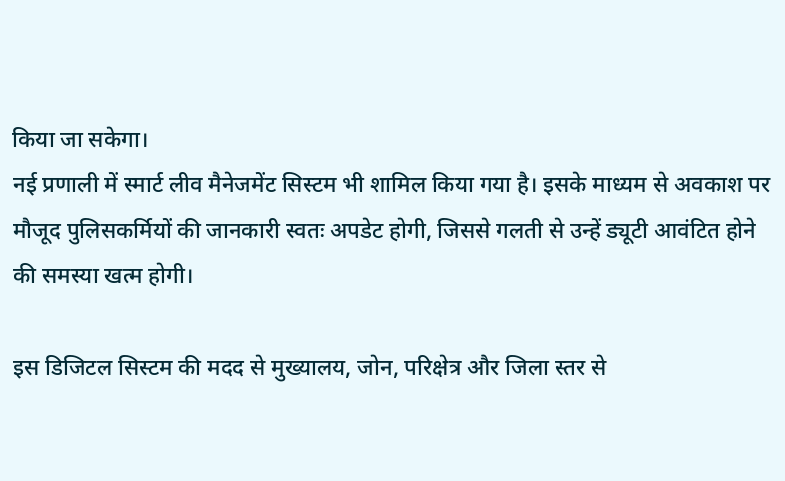किया जा सकेगा।
नई प्रणाली में स्मार्ट लीव मैनेजमेंट सिस्टम भी शामिल किया गया है। इसके माध्यम से अवकाश पर मौजूद पुलिसकर्मियों की जानकारी स्वतः अपडेट होगी, जिससे गलती से उन्हें ड्यूटी आवंटित होने की समस्या खत्म होगी।

इस डिजिटल सिस्टम की मदद से मुख्यालय, जोन, परिक्षेत्र और जिला स्तर से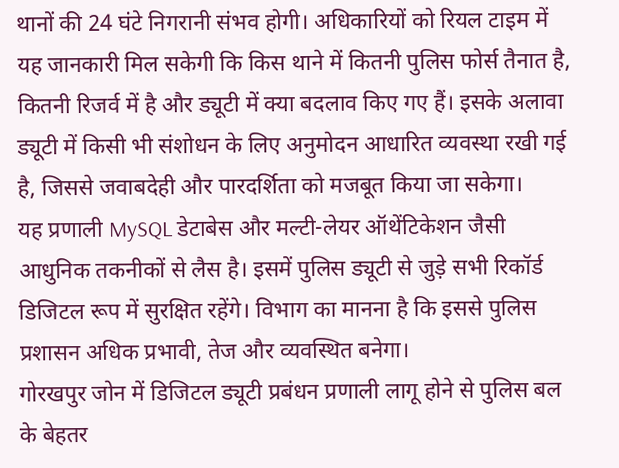थानों की 24 घंटे निगरानी संभव होगी। अधिकारियों को रियल टाइम में यह जानकारी मिल सकेगी कि किस थाने में कितनी पुलिस फोर्स तैनात है, कितनी रिजर्व में है और ड्यूटी में क्या बदलाव किए गए हैं। इसके अलावा ड्यूटी में किसी भी संशोधन के लिए अनुमोदन आधारित व्यवस्था रखी गई है, जिससे जवाबदेही और पारदर्शिता को मजबूत किया जा सकेगा।
यह प्रणाली MySQL डेटाबेस और मल्टी-लेयर ऑथेंटिकेशन जैसी आधुनिक तकनीकों से लैस है। इसमें पुलिस ड्यूटी से जुड़े सभी रिकॉर्ड डिजिटल रूप में सुरक्षित रहेंगे। विभाग का मानना है कि इससे पुलिस प्रशासन अधिक प्रभावी, तेज और व्यवस्थित बनेगा।
गोरखपुर जोन में डिजिटल ड्यूटी प्रबंधन प्रणाली लागू होने से पुलिस बल के बेहतर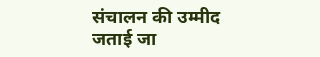संचालन की उम्मीद जताई जा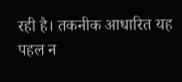रही है। तकनीक आधारित यह पहल न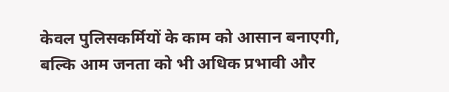केवल पुलिसकर्मियों के काम को आसान बनाएगी, बल्कि आम जनता को भी अधिक प्रभावी और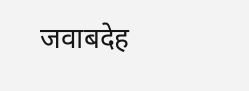जवाबदेह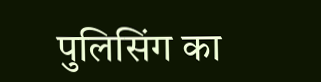पुलिसिंग का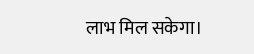लाभ मिल सकेगा।